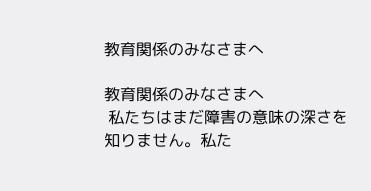教育関係のみなさまへ

教育関係のみなさまへ
 私たちはまだ障害の意味の深さを知りません。私た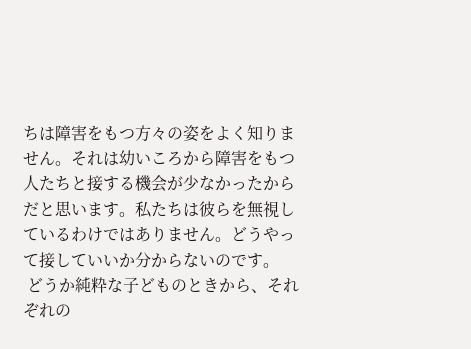ちは障害をもつ方々の姿をよく知りません。それは幼いころから障害をもつ人たちと接する機会が少なかったからだと思います。私たちは彼らを無視しているわけではありません。どうやって接していいか分からないのです。
 どうか純粋な子どものときから、それぞれの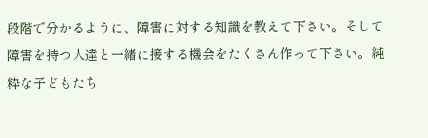段階で分かるように、障害に対する知識を教えて下さい。そして障害を持つ人達と一緒に接する機会をたくさん作って下さい。純粋な子どもたち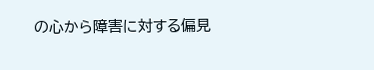の心から障害に対する偏見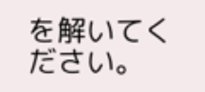を解いてください。